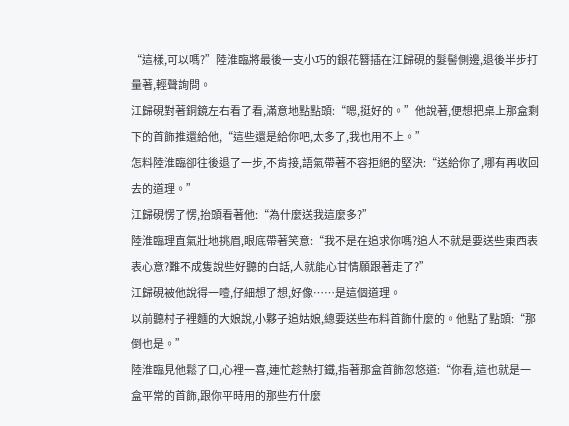“這樣,可以嗎?”陸淮臨將最後一支小巧的銀花簪插在江歸硯的髮髻側邊,退後半步打量著,輕聲詢問。
江歸硯對著銅鏡左右看了看,滿意地點點頭:“嗯,挺好的。”他說著,便想把桌上那盒剩下的首飾推還給他,“這些還是給你吧,太多了,我也用不上。”
怎料陸淮臨卻往後退了一步,不肯接,語氣帶著不容拒絕的堅決:“送給你了,哪有再收回去的道理。”
江歸硯愣了愣,抬頭看著他:“為什麼送我這麼多?”
陸淮臨理直氣壯地挑眉,眼底帶著笑意:“我不是在追求你嗎?追人不就是要送些東西表表心意?難不成隻說些好聽的白話,人就能心甘情願跟著走了?”
江歸硯被他說得一噎,仔細想了想,好像……是這個道理。
以前聽村子裡麵的大娘說,小夥子追姑娘,總要送些布料首飾什麼的。他點了點頭:“那倒也是。”
陸淮臨見他鬆了口,心裡一喜,連忙趁熱打鐵,指著那盒首飾忽悠道:“你看,這也就是一盒平常的首飾,跟你平時用的那些冇什麼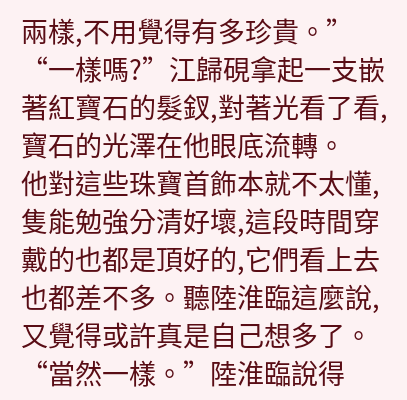兩樣,不用覺得有多珍貴。”
“一樣嗎?”江歸硯拿起一支嵌著紅寶石的髮釵,對著光看了看,寶石的光澤在他眼底流轉。
他對這些珠寶首飾本就不太懂,隻能勉強分清好壞,這段時間穿戴的也都是頂好的,它們看上去也都差不多。聽陸淮臨這麼說,又覺得或許真是自己想多了。
“當然一樣。”陸淮臨說得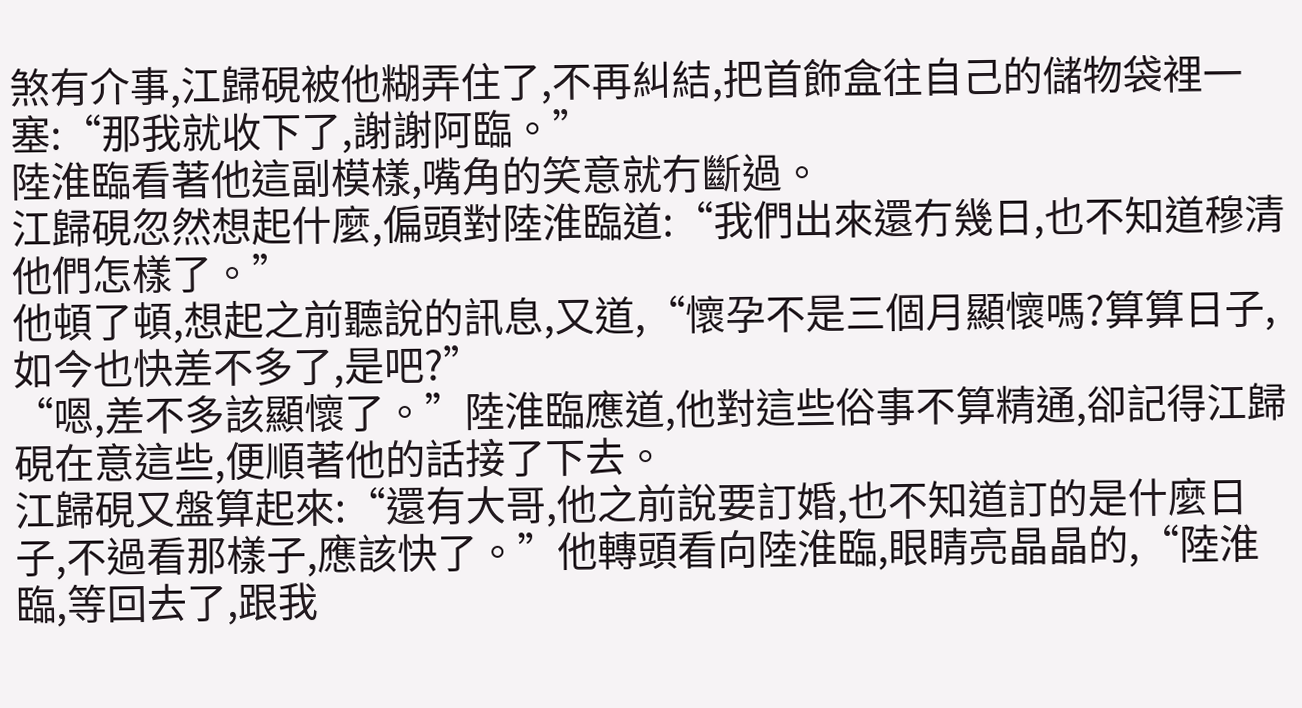煞有介事,江歸硯被他糊弄住了,不再糾結,把首飾盒往自己的儲物袋裡一塞:“那我就收下了,謝謝阿臨。”
陸淮臨看著他這副模樣,嘴角的笑意就冇斷過。
江歸硯忽然想起什麼,偏頭對陸淮臨道:“我們出來還冇幾日,也不知道穆清他們怎樣了。”
他頓了頓,想起之前聽說的訊息,又道,“懷孕不是三個月顯懷嗎?算算日子,如今也快差不多了,是吧?”
“嗯,差不多該顯懷了。”陸淮臨應道,他對這些俗事不算精通,卻記得江歸硯在意這些,便順著他的話接了下去。
江歸硯又盤算起來:“還有大哥,他之前說要訂婚,也不知道訂的是什麼日子,不過看那樣子,應該快了。”他轉頭看向陸淮臨,眼睛亮晶晶的,“陸淮臨,等回去了,跟我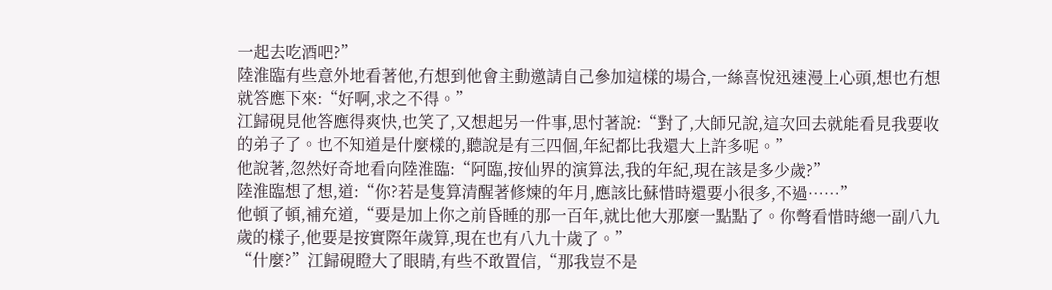一起去吃酒吧?”
陸淮臨有些意外地看著他,冇想到他會主動邀請自己參加這樣的場合,一絲喜悅迅速漫上心頭,想也冇想就答應下來:“好啊,求之不得。”
江歸硯見他答應得爽快,也笑了,又想起另一件事,思忖著說:“對了,大師兄說,這次回去就能看見我要收的弟子了。也不知道是什麼樣的,聽說是有三四個,年紀都比我還大上許多呢。”
他說著,忽然好奇地看向陸淮臨:“阿臨,按仙界的演算法,我的年紀,現在該是多少歲?”
陸淮臨想了想,道:“你?若是隻算清醒著修煉的年月,應該比蘇惜時還要小很多,不過……”
他頓了頓,補充道,“要是加上你之前昏睡的那一百年,就比他大那麼一點點了。你彆看惜時總一副八九歲的樣子,他要是按實際年歲算,現在也有八九十歲了。”
“什麼?”江歸硯瞪大了眼睛,有些不敢置信,“那我豈不是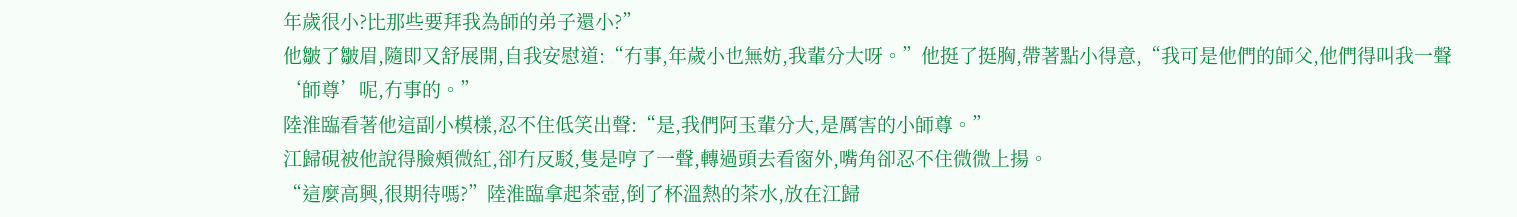年歲很小?比那些要拜我為師的弟子還小?”
他皺了皺眉,隨即又舒展開,自我安慰道:“冇事,年歲小也無妨,我輩分大呀。”他挺了挺胸,帶著點小得意,“我可是他們的師父,他們得叫我一聲‘師尊’呢,冇事的。”
陸淮臨看著他這副小模樣,忍不住低笑出聲:“是,我們阿玉輩分大,是厲害的小師尊。”
江歸硯被他說得臉頰微紅,卻冇反駁,隻是哼了一聲,轉過頭去看窗外,嘴角卻忍不住微微上揚。
“這麼高興,很期待嗎?”陸淮臨拿起茶壺,倒了杯溫熱的茶水,放在江歸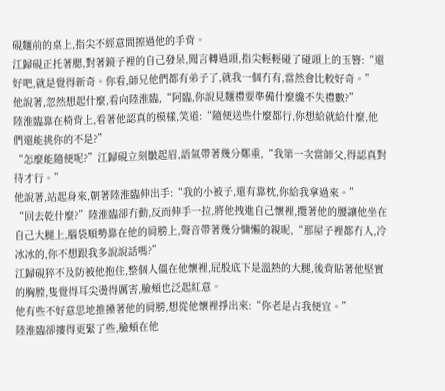硯麵前的桌上,指尖不經意間擦過他的手背。
江歸硯正托著腮,對著鏡子裡的自己發呆,聞言轉過頭,指尖輕輕碰了碰頭上的玉簪:“還好吧,就是覺得新奇。你看,師兄他們都有弟子了,就我一個冇有,當然會比較好奇。”
他說著,忽然想起什麼,看向陸淮臨,“阿臨,你說見麵禮要準備什麼纔不失禮數?”
陸淮臨靠在椅背上,看著他認真的模樣,笑道:“隨便送些什麼都行,你想給就給什麼,他們還能挑你的不是?”
“怎麼能隨便呢?”江歸硯立刻皺起眉,語氣帶著幾分鄭重,“我第一次當師父,得認真對待才行。”
他說著,站起身來,朝著陸淮臨伸出手:“我的小被子,還有靠枕,你給我拿過來。”
“回去乾什麼?”陸淮臨卻冇動,反而伸手一拉,將他拽進自己懷裡,攬著他的腰讓他坐在自己大腿上,腦袋順勢靠在他的肩膀上,聲音帶著幾分慵懶的親昵,“那屋子裡都冇人,冷冰冰的,你不想跟我多說說話嗎?”
江歸硯猝不及防被他抱住,整個人僵在他懷裡,屁股底下是溫熱的大腿,後背貼著他堅實的胸膛,隻覺得耳尖燙得厲害,臉頰也泛起紅意。
他有些不好意思地推搡著他的肩膀,想從他懷裡掙出來:“你老是占我便宜。”
陸淮臨卻摟得更緊了些,臉頰在他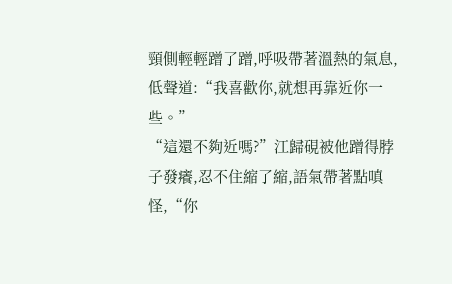頸側輕輕蹭了蹭,呼吸帶著溫熱的氣息,低聲道:“我喜歡你,就想再靠近你一些。”
“這還不夠近嗎?”江歸硯被他蹭得脖子發癢,忍不住縮了縮,語氣帶著點嗔怪,“你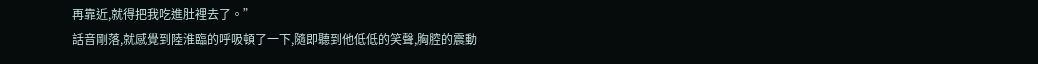再靠近,就得把我吃進肚裡去了。”
話音剛落,就感覺到陸淮臨的呼吸頓了一下,隨即聽到他低低的笑聲,胸腔的震動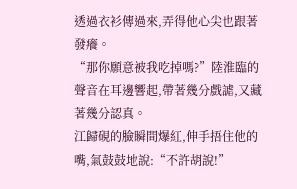透過衣衫傳過來,弄得他心尖也跟著發癢。
“那你願意被我吃掉嗎?”陸淮臨的聲音在耳邊響起,帶著幾分戲謔,又藏著幾分認真。
江歸硯的臉瞬間爆紅,伸手捂住他的嘴,氣鼓鼓地說:“不許胡說!”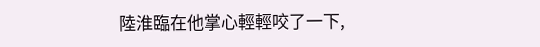陸淮臨在他掌心輕輕咬了一下,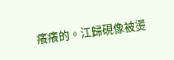癢癢的。江歸硯像被燙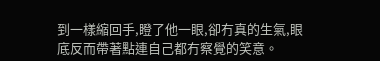到一樣縮回手,瞪了他一眼,卻冇真的生氣,眼底反而帶著點連自己都冇察覺的笑意。